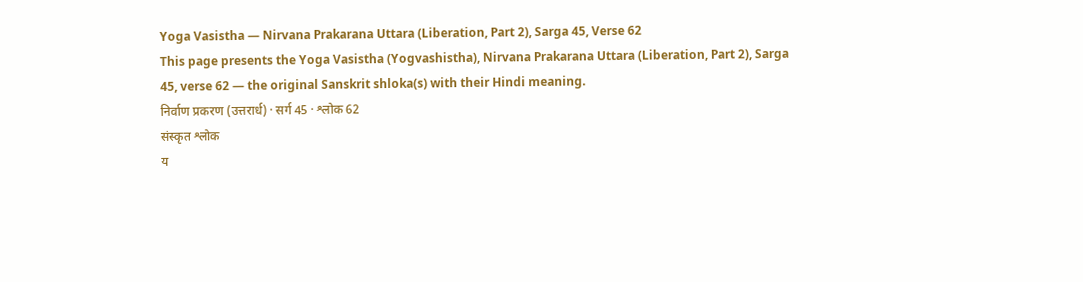Yoga Vasistha — Nirvana Prakarana Uttara (Liberation, Part 2), Sarga 45, Verse 62
This page presents the Yoga Vasistha (Yogvashistha), Nirvana Prakarana Uttara (Liberation, Part 2), Sarga 45, verse 62 — the original Sanskrit shloka(s) with their Hindi meaning.
निर्वाण प्रकरण (उत्तरार्ध) · सर्ग 45 · श्लोक 62
संस्कृत श्लोक
य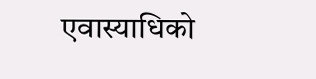एवास्याधिको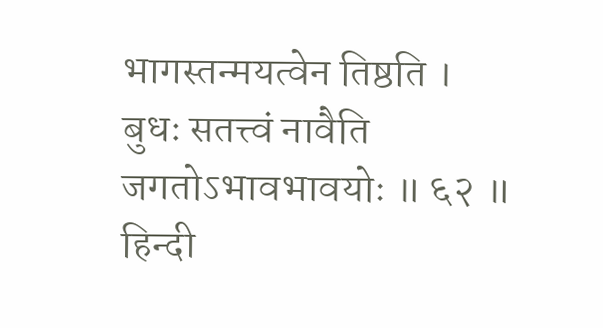भागस्तन्मयत्वेन तिष्ठति ।
बुधः सतत्त्वं नावैति जगतोऽभावभावयोः ॥ ६२ ॥
हिन्दी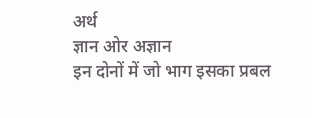अर्थ
ज्ञान ओर अज्ञान
इन दोनों में जो भाग इसका प्रबल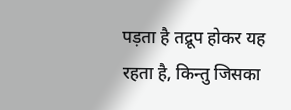पड़ता है तद्रूप होकर यह रहता है, किन्तु जिसका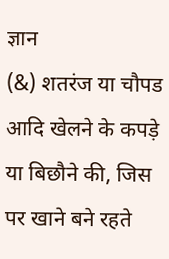ज्ञान
(&) शतरंज या चौपड आदि खेलने के कपड़े या बिछौने की, जिस पर खाने बने रहते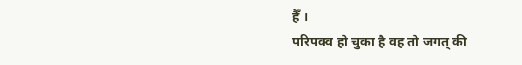हैँ ।
परिपक्व हो चुका है वह तो जगत् की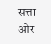सत्ता ओर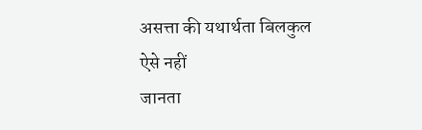असत्ता की यथार्थता बिलकुल ऐसे नहीं
जानता